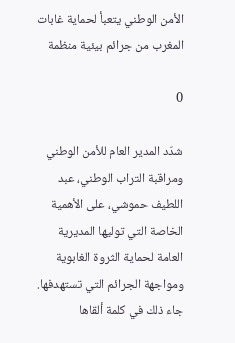الأمن الوطني يتعبأ لحماية غابات المغرب من جرائم بيئية منظمة

0

شدّد المدير العام للأمن الوطني ومراقبة التراب الوطني، عبد اللطيف حموشي، على الأهمية الخاصة التي توليها المديرية العامة لحماية الثروة الغابوية ومواجهة الجرائم التي تستهدفها. جاء ذلك في كلمة ألقاها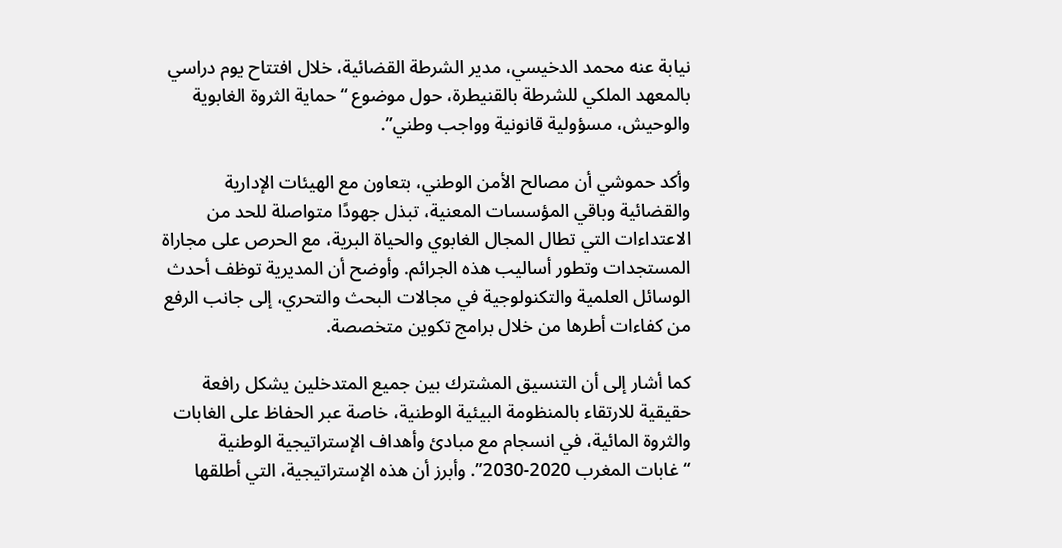نيابة عنه محمد الدخيسي، مدير الشرطة القضائية، خلال افتتاح يوم دراسي بالمعهد الملكي للشرطة بالقنيطرة، حول موضوع “حماية الثروة الغابوية والوحيش، مسؤولية قانونية وواجب وطني”.

وأكد حموشي أن مصالح الأمن الوطني، بتعاون مع الهيئات الإدارية والقضائية وباقي المؤسسات المعنية، تبذل جهودًا متواصلة للحد من الاعتداءات التي تطال المجال الغابوي والحياة البرية، مع الحرص على مجاراة المستجدات وتطور أساليب هذه الجرائم. وأوضح أن المديرية توظف أحدث الوسائل العلمية والتكنولوجية في مجالات البحث والتحري، إلى جانب الرفع من كفاءات أطرها من خلال برامج تكوين متخصصة.

كما أشار إلى أن التنسيق المشترك بين جميع المتدخلين يشكل رافعة حقيقية للارتقاء بالمنظومة البيئية الوطنية، خاصة عبر الحفاظ على الغابات والثروة المائية، في انسجام مع مبادئ وأهداف الإستراتيجية الوطنية “غابات المغرب 2020-2030”. وأبرز أن هذه الإستراتيجية، التي أطلقها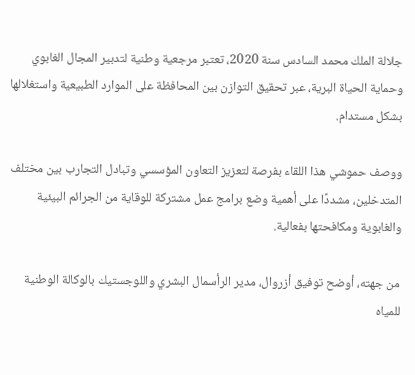جلالة الملك محمد السادس سنة 2020، تعتبر مرجعية وطنية لتدبير المجال الغابوي وحماية الحياة البرية، عبر تحقيق التوازن بين المحافظة على الموارد الطبيعية واستغلالها بشكل مستدام.

ووصف حموشي هذا اللقاء بفرصة لتعزيز التعاون المؤسسي وتبادل التجارب بين مختلف المتدخلين، مشددًا على أهمية وضع برامج عمل مشتركة للوقاية من الجرائم البيئية والغابوية ومكافحتها بفعالية.

من جهته، أوضح توفيق أزروال، مدير الرأسمال البشري واللوجستيك بالوكالة الوطنية للمياه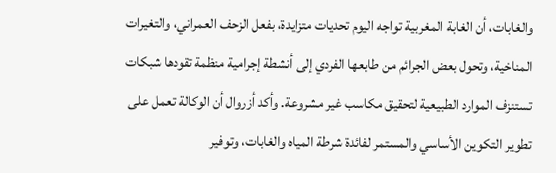والغابات، أن الغابة المغربية تواجه اليوم تحديات متزايدة، بفعل الزحف العمراني، والتغيرات المناخية، وتحول بعض الجرائم من طابعها الفردي إلى أنشطة إجرامية منظمة تقودها شبكات تستنزف الموارد الطبيعية لتحقيق مكاسب غير مشروعة. وأكد أزروال أن الوكالة تعمل على تطوير التكوين الأساسي والمستمر لفائدة شرطة المياه والغابات، وتوفير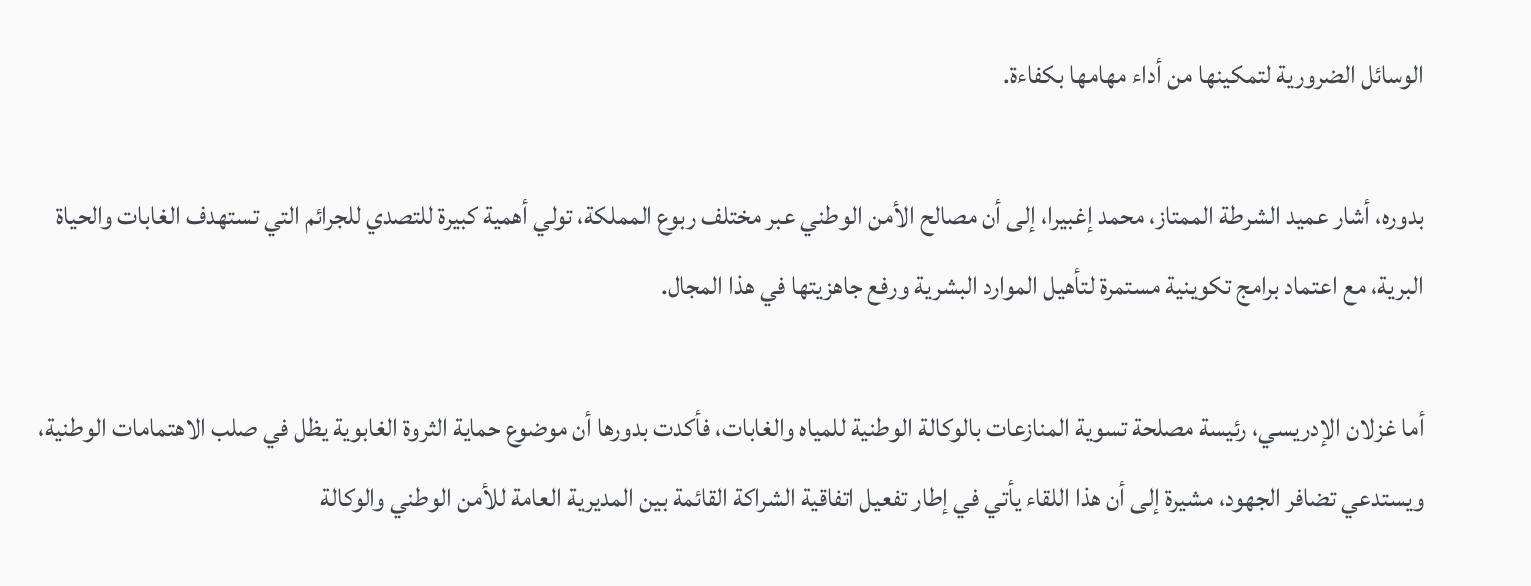الوسائل الضرورية لتمكينها من أداء مهامها بكفاءة.

بدوره، أشار عميد الشرطة الممتاز، محمد إغبيرا، إلى أن مصالح الأمن الوطني عبر مختلف ربوع المملكة، تولي أهمية كبيرة للتصدي للجرائم التي تستهدف الغابات والحياة البرية، مع اعتماد برامج تكوينية مستمرة لتأهيل الموارد البشرية ورفع جاهزيتها في هذا المجال.

أما غزلان الإدريسي، رئيسة مصلحة تسوية المنازعات بالوكالة الوطنية للمياه والغابات، فأكدت بدورها أن موضوع حماية الثروة الغابوية يظل في صلب الاهتمامات الوطنية، ويستدعي تضافر الجهود، مشيرة إلى أن هذا اللقاء يأتي في إطار تفعيل اتفاقية الشراكة القائمة بين المديرية العامة للأمن الوطني والوكالة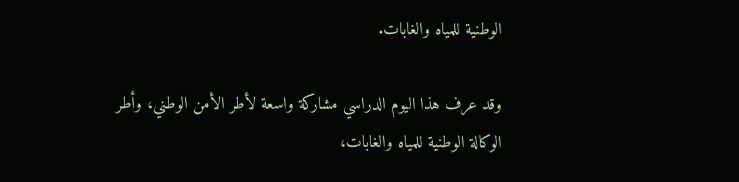الوطنية للمياه والغابات.

وقد عرف هذا اليوم الدراسي مشاركة واسعة لأطر الأمن الوطني، وأطر الوكالة الوطنية للمياه والغابات،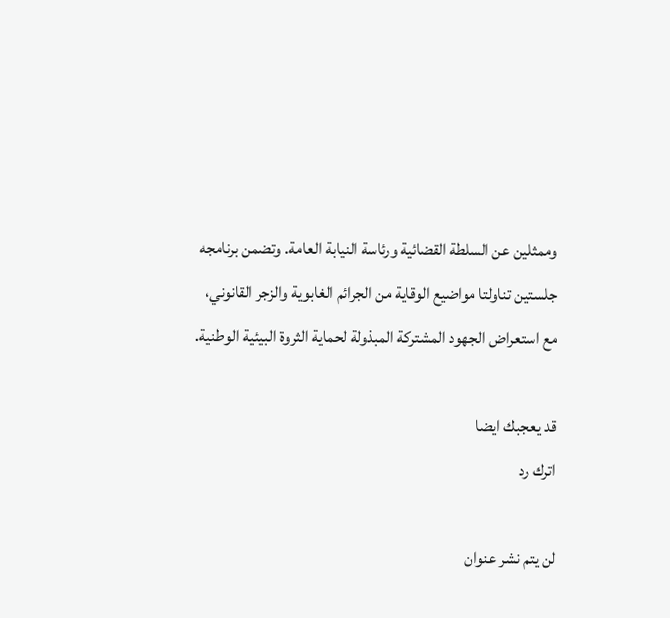وممثلين عن السلطة القضائية ورئاسة النيابة العامة. وتضمن برنامجه جلستين تناولتا مواضيع الوقاية من الجرائم الغابوية والزجر القانوني، مع استعراض الجهود المشتركة المبذولة لحماية الثروة البيئية الوطنية.

قد يعجبك ايضا
اترك رد

لن يتم نشر عنوان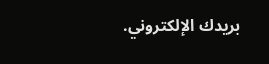بريدك الإلكتروني.